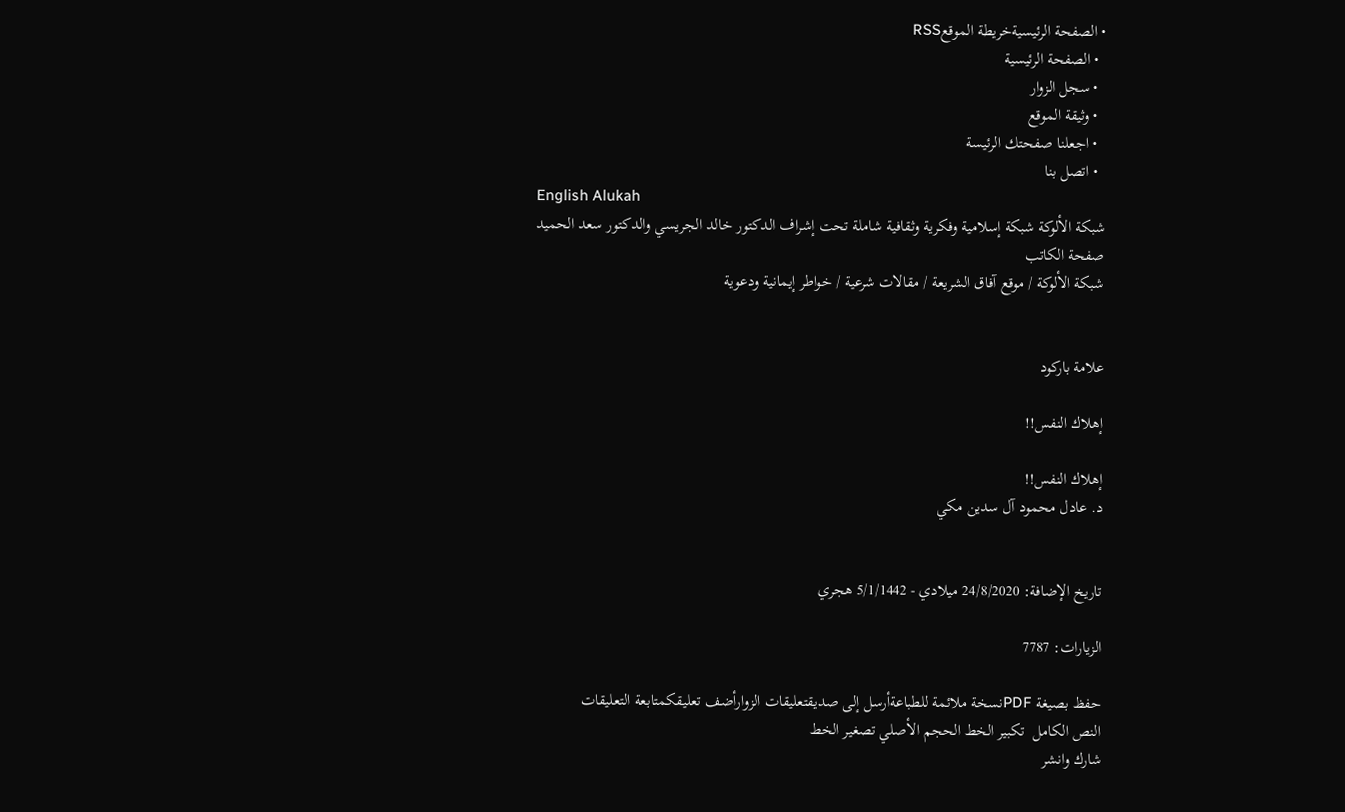• الصفحة الرئيسيةخريطة الموقعRSS
  • الصفحة الرئيسية
  • سجل الزوار
  • وثيقة الموقع
  • اجعلنا صفحتك الرئيسة
  • اتصل بنا
English Alukah
شبكة الألوكة شبكة إسلامية وفكرية وثقافية شاملة تحت إشراف الدكتور خالد الجريسي والدكتور سعد الحميد
صفحة الكاتب
شبكة الألوكة / موقع آفاق الشريعة / مقالات شرعية / خواطر إيمانية ودعوية


علامة باركود

إهلاك النفس!!

إهلاك النفس!!
د. عادل محمود آل سدين مكي


تاريخ الإضافة: 24/8/2020 ميلادي - 5/1/1442 هجري

الزيارات: 7787

حفظ بصيغة PDFنسخة ملائمة للطباعةأرسل إلى صديقتعليقات الزوارأضف تعليقكمتابعة التعليقات
النص الكامل  تكبير الخط الحجم الأصلي تصغير الخط
شارك وانشر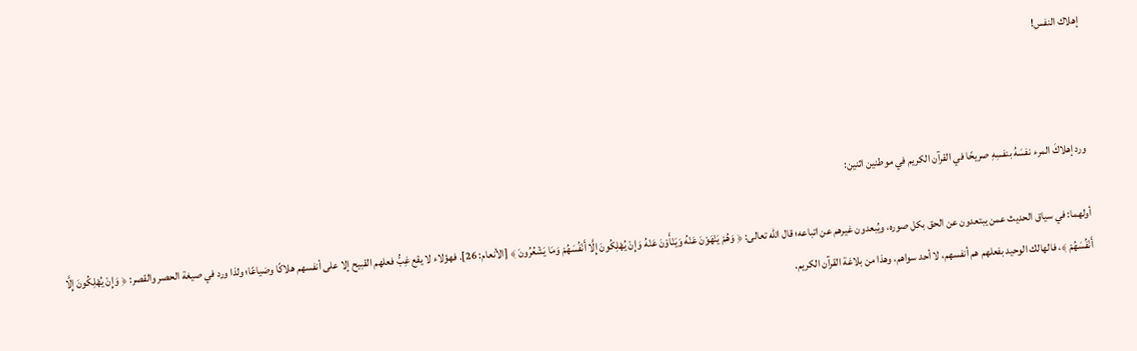إهلاك النفس!



ورد إهلاكَ المرء نفسَهُ بنفسِهِ صريحًا في القرآن الكريم في موطنين اثنين:

أولهما: في سياق الحديث عمن يبتعدون عن الحق بكل صوره، ويُبعدون غيرهم عن اتباعه؛ قال الله تعالى: ﴿ وَهُمْ يَنْهَوْنَ عَنْهُ وَيَنْأَوْنَ عَنْهُ وَإِنْ يُهْلِكُونَ إِلَّا أَنْفُسَهُمْ وَمَا يَشْعُرُونَ ﴾ [الأنعام: 26]. فهؤلاء لا يقع غِبُّ فعلهم القبيح إلا على أنفسهم هلاكًا وضياعًا؛ ولذا ورد في صيغة الحصر والقصر: ﴿ وَإِنْ يُهْلِكُونَ إِلَّا أَنْفُسَهُمْ ﴾، فالهالك الوحيد بفعلهم هم أنفسهم، لا أحد سواهم، وهذا من بلاغة القرآن الكريم.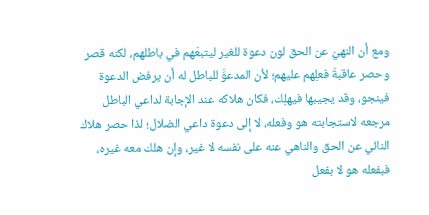ومع أن النهيَ عن الحق لون دعوة للغير ليتبعَهم في باطلهم، لكنه قصر وحصر عاقبةَ فعلِهم عليهم؛ لأن المدعوَّ للباطل له أن يرفض الدعوة فينجو، وقد يجيبها فيهلِك، فكان هلاكه عند الإجابة لداعي الباطل مرجعه لاستجابته هو وفعله، لا إلى دعوة داعي الضلال؛ لذا حصر هلاك النائي عن الحق والناهي عنه على نفسه لا غير، وإن هلك معه غيره، فبفعله هو لا بفعل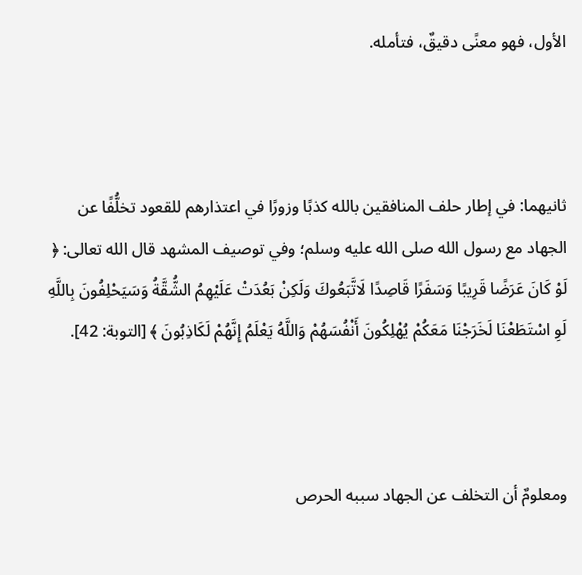الأول، فهو معنًى دقيقٌ، فتأمله.



ثانيهما: في إطار حلف المنافقين بالله كذبًا وزورًا في اعتذارهم للقعود تخلُّفًا عن الجهاد مع رسول الله صلى الله عليه وسلم؛ وفي توصيف المشهد قال الله تعالى: ﴿ لَوْ كَانَ عَرَضًا قَرِيبًا وَسَفَرًا قَاصِدًا لَاتَّبَعُوكَ وَلَكِنْ بَعُدَتْ عَلَيْهِمُ الشُّقَّةُ وَسَيَحْلِفُونَ بِاللَّهِ لَوِ اسْتَطَعْنَا لَخَرَجْنَا مَعَكُمْ يُهْلِكُونَ أَنْفُسَهُمْ وَاللَّهُ يَعْلَمُ إِنَّهُمْ لَكَاذِبُونَ ﴾ [التوبة: 42].



ومعلومٌ أن التخلف عن الجهاد سببه الحرص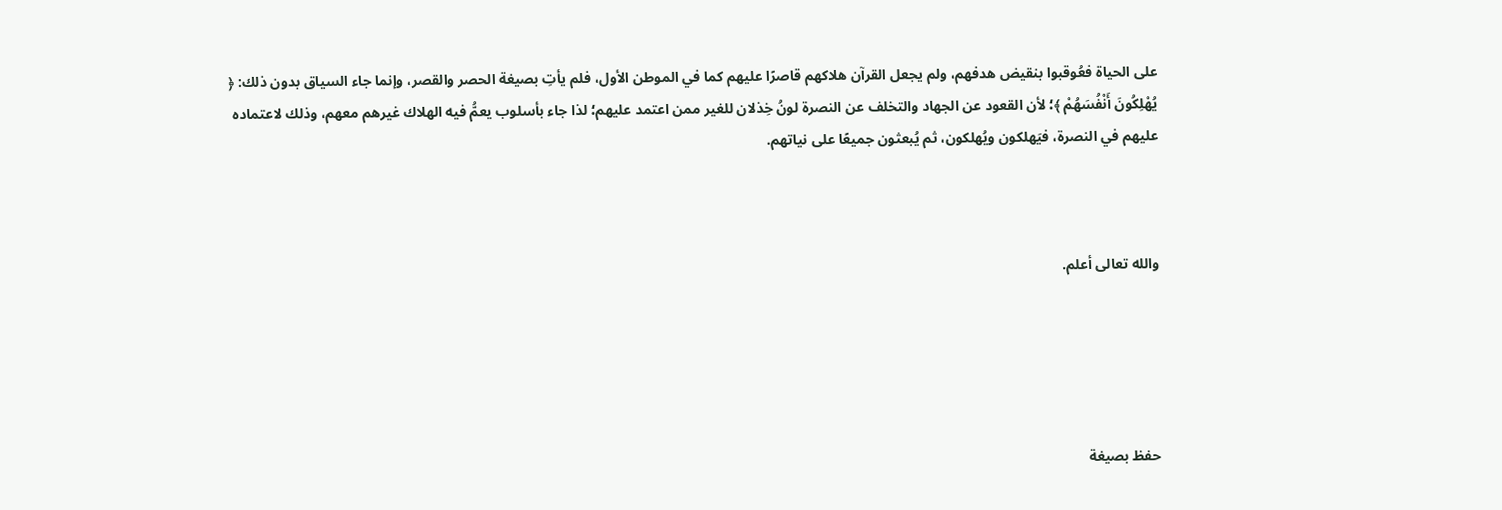على الحياة فعُوقبوا بنقيض هدفهم، ولم يجعل القرآن هلاكهم قاصرًا عليهم كما في الموطن الأول، فلم يأتِ بصيغة الحصر والقصر، وإنما جاء السياق بدون ذلك: ﴿ يُهْلِكُونَ أَنْفُسَهُمْ ﴾؛ لأن القعود عن الجهاد والتخلف عن النصرة لونُ خِذلان للغير ممن اعتمد عليهم؛ لذا جاء بأسلوب يعمُّ فيه الهلاك غيرهم معهم، وذلك لاعتماده عليهم في النصرة، فيَهلكون ويُهلكون، ثم يُبعثون جميعًا على نياتهم.



والله تعالى أعلم.





حفظ بصيغة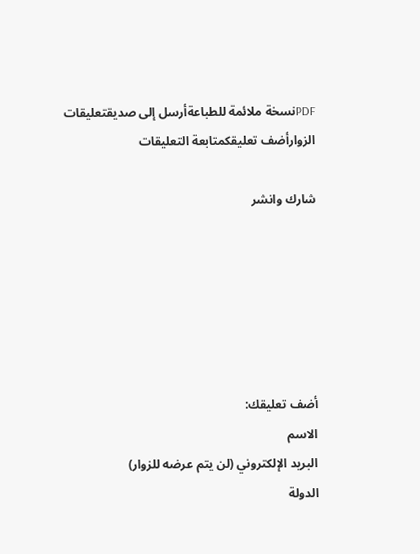PDFنسخة ملائمة للطباعةأرسل إلى صديقتعليقات الزوارأضف تعليقكمتابعة التعليقات

شارك وانشر






أضف تعليقك:
الاسم
البريد الإلكتروني (لن يتم عرضه للزوار)
الدولة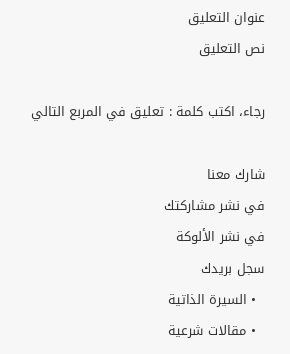عنوان التعليق
نص التعليق

رجاء، اكتب كلمة : تعليق في المربع التالي

شارك معنا
في نشر مشاركتك
في نشر الألوكة
سجل بريدك
  • السيرة الذاتية
  • مقالات شرعية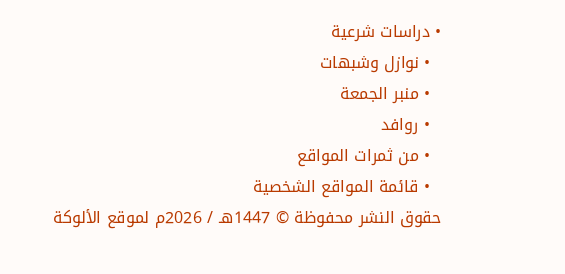• دراسات شرعية
  • نوازل وشبهات
  • منبر الجمعة
  • روافد
  • من ثمرات المواقع
  • قائمة المواقع الشخصية
حقوق النشر محفوظة © 1447هـ / 2026م لموقع الألوكة